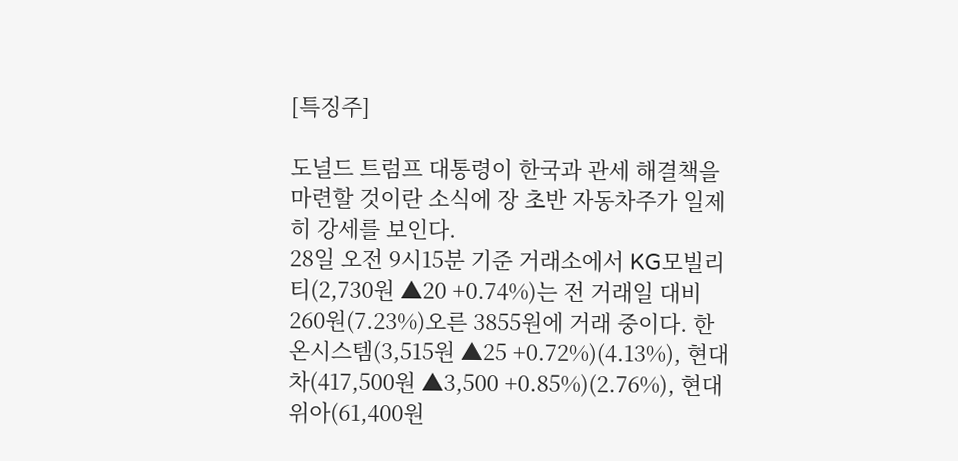[특징주]

도널드 트럼프 대통령이 한국과 관세 해결책을 마련할 것이란 소식에 장 초반 자동차주가 일제히 강세를 보인다.
28일 오전 9시15분 기준 거래소에서 KG모빌리티(2,730원 ▲20 +0.74%)는 전 거래일 대비 260원(7.23%)오른 3855원에 거래 중이다. 한온시스템(3,515원 ▲25 +0.72%)(4.13%), 현대차(417,500원 ▲3,500 +0.85%)(2.76%), 현대위아(61,400원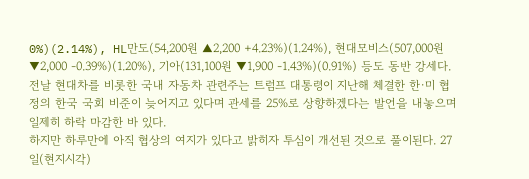0%)(2.14%), HL만도(54,200원 ▲2,200 +4.23%)(1.24%), 현대모비스(507,000원 ▼2,000 -0.39%)(1.20%), 기아(131,100원 ▼1,900 -1.43%)(0.91%) 등도 동반 강세다.
전날 현대차를 비롯한 국내 자동차 관련주는 트럼프 대통령이 지난해 체결한 한·미 협정의 한국 국회 비준이 늦어지고 있다며 관세를 25%로 상향하겠다는 발언을 내놓으며 일제히 하락 마감한 바 있다.
하지만 하루만에 아직 협상의 여지가 있다고 밝히자 투심이 개선된 것으로 풀이된다. 27일(현지시각)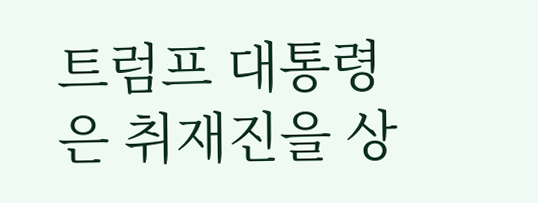트럼프 대통령은 취재진을 상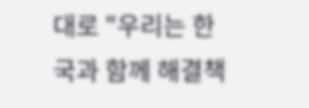대로 "우리는 한국과 함께 해결책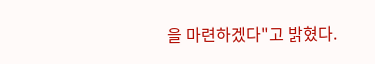을 마련하겠다"고 밝혔다.